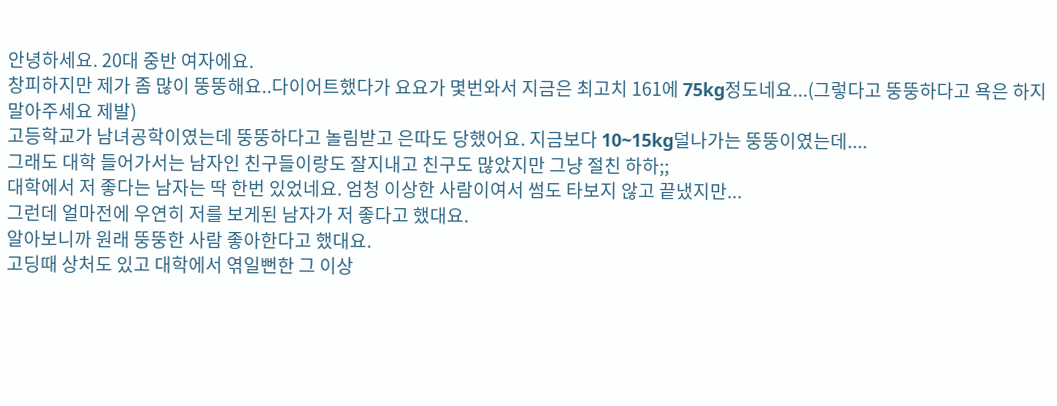안녕하세요. 20대 중반 여자에요.
창피하지만 제가 좀 많이 뚱뚱해요..다이어트했다가 요요가 몇번와서 지금은 최고치 161에 75kg정도네요...(그렇다고 뚱뚱하다고 욕은 하지 말아주세요 제발)
고등학교가 남녀공학이였는데 뚱뚱하다고 놀림받고 은따도 당했어요. 지금보다 10~15kg덜나가는 뚱뚱이였는데....
그래도 대학 들어가서는 남자인 친구들이랑도 잘지내고 친구도 많았지만 그냥 절친 하하;;
대학에서 저 좋다는 남자는 딱 한번 있었네요. 엄청 이상한 사람이여서 썸도 타보지 않고 끝냈지만...
그런데 얼마전에 우연히 저를 보게된 남자가 저 좋다고 했대요.
알아보니까 원래 뚱뚱한 사람 좋아한다고 했대요.
고딩때 상처도 있고 대학에서 엮일뻔한 그 이상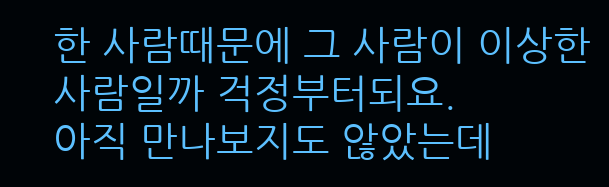한 사람때문에 그 사람이 이상한 사람일까 걱정부터되요.
아직 만나보지도 않았는데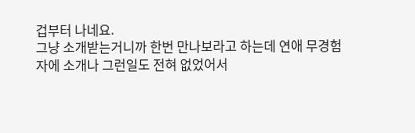겁부터 나네요.
그냥 소개받는거니까 한번 만나보라고 하는데 연애 무경험자에 소개나 그런일도 전혀 없었어서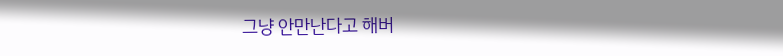그냥 안만난다고 해버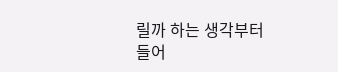릴까 하는 생각부터 들어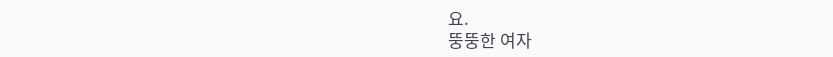요.
뚱뚱한 여자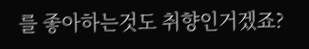를 좋아하는것도 취향인거겠죠?